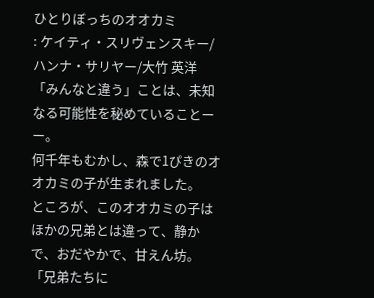ひとりぼっちのオオカミ
: ケイティ・スリヴェンスキー/ハンナ・サリヤー/大竹 英洋
「みんなと違う」ことは、未知なる可能性を秘めていることーー。
何千年もむかし、森で1ぴきのオオカミの子が生まれました。
ところが、このオオカミの子はほかの兄弟とは違って、静かで、おだやかで、甘えん坊。
「兄弟たちに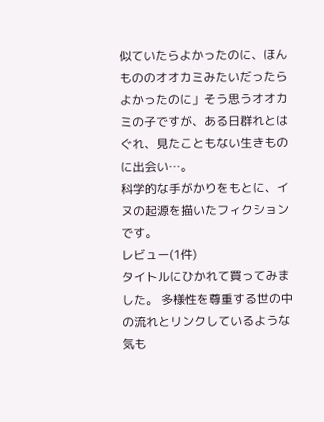似ていたらよかったのに、ほんもののオオカミみたいだったらよかったのに」そう思うオオカミの子ですが、ある日群れとはぐれ、見たこともない生きものに出会い…。
科学的な手がかりをもとに、イヌの起源を描いたフィクションです。
レビュー(1件)
タイトルにひかれて買ってみました。 多様性を尊重する世の中の流れとリンクしているような気も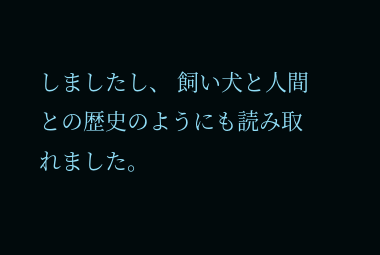しましたし、 飼い犬と人間との歴史のようにも読み取れました。